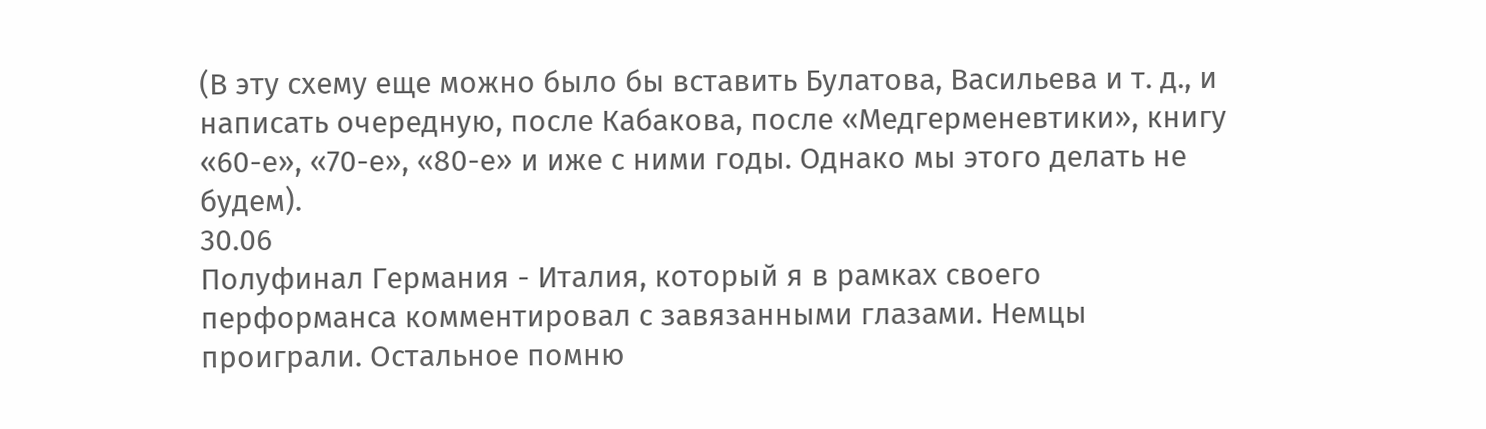(В эту схему еще можно было бы вставить Булатова, Васильева и т. д., и написать очередную, после Кабакова, после «Медгерменевтики», книгу «60-е», «70-е», «80-е» и иже с ними годы. Однако мы этого делать не будем).
30.06
Полуфинал Германия - Италия, который я в рамках своего перформанса комментировал с завязанными глазами. Немцы проиграли. Остальное помню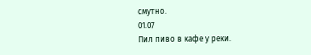смутно.
01.07
Пил пиво в кафе у реки.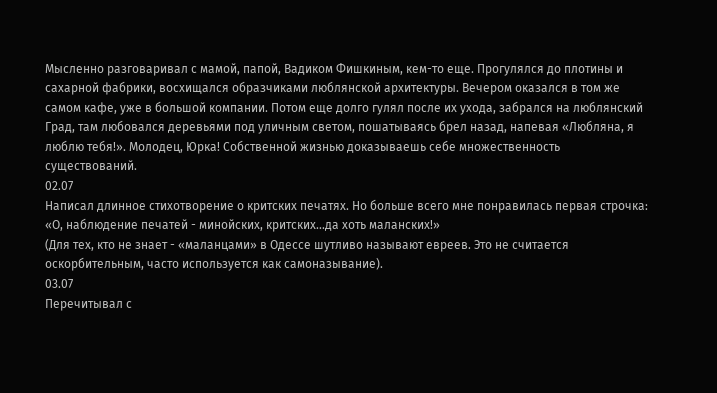Мысленно разговаривал с мамой, папой, Вадиком Фишкиным, кем-то еще. Прогулялся до плотины и сахарной фабрики, восхищался образчиками люблянской архитектуры. Вечером оказался в том же самом кафе, уже в большой компании. Потом еще долго гулял после их ухода, забрался на люблянский Град, там любовался деревьями под уличным светом, пошатываясь брел назад, напевая «Любляна, я люблю тебя!». Молодец, Юрка! Собственной жизнью доказываешь себе множественность существований.
02.07
Написал длинное стихотворение о критских печатях. Но больше всего мне понравилась первая строчка:
«О, наблюдение печатей - минойских, критских...да хоть маланских!»
(Для тех, кто не знает - «маланцами» в Одессе шутливо называют евреев. Это не считается оскорбительным, часто используется как самоназывание).
03.07
Перечитывал с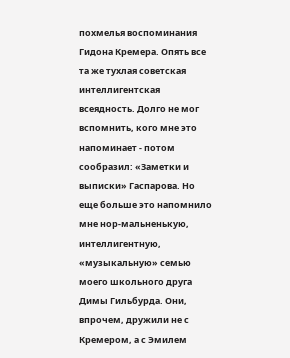похмелья воспоминания Гидона Кремера. Опять все та же тухлая советская интеллигентская всеядность. Долго не мог вспомнить, кого мне это напоминает - потом сообразил: «Заметки и выписки» Гаспарова. Но еще больше это напомнило мне нор-мальненькую, интеллигентную, «музыкальную» семью моего школьного друга Димы Гильбурда. Они, впрочем, дружили не с Кремером, а с Эмилем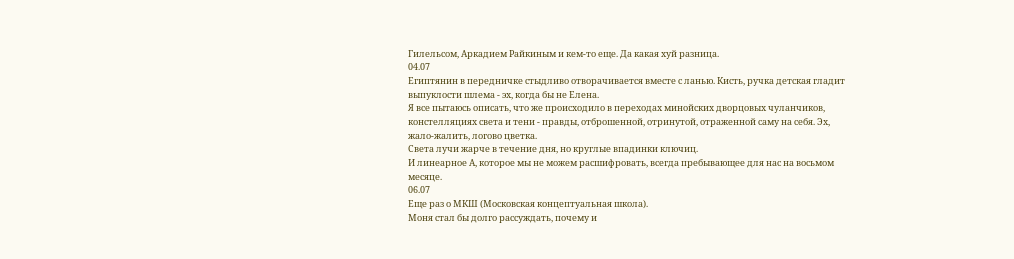Гилельсом, Аркадием Райкиным и кем-то еще. Да какая хуй разница.
04.07
Египтянин в передничке стыдливо отворачивается вместе с ланью. Кисть, ручка детская гладит выпуклости шлема - эх, когда бы не Елена.
Я все пытаюсь описать, что же происходило в переходах минойских дворцовых чуланчиков, констелляциях света и тени - правды, отброшенной, отринутой, отраженной саму на себя. Эх, жало-жалить, логово цветка.
Света лучи жарче в течение дня, но круглые впадинки ключиц.
И линеарное А, которое мы не можем расшифровать, всегда пребывающее для нас на восьмом месяце.
06.07
Еще раз о МКШ (Московская концептуальная школа).
Моня стал бы долго рассуждать, почему и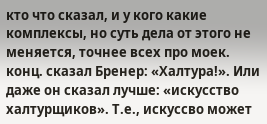кто что сказал, и у кого какие комплексы, но суть дела от этого не меняется, точнее всех про моек. конц. сказал Бренер: «Халтура!». Или даже он сказал лучше: «искусство халтурщиков». Т.е., искуссво может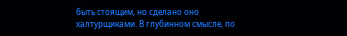быть стоящим, но сделано оно халтурщиками. В глубинном смысле, по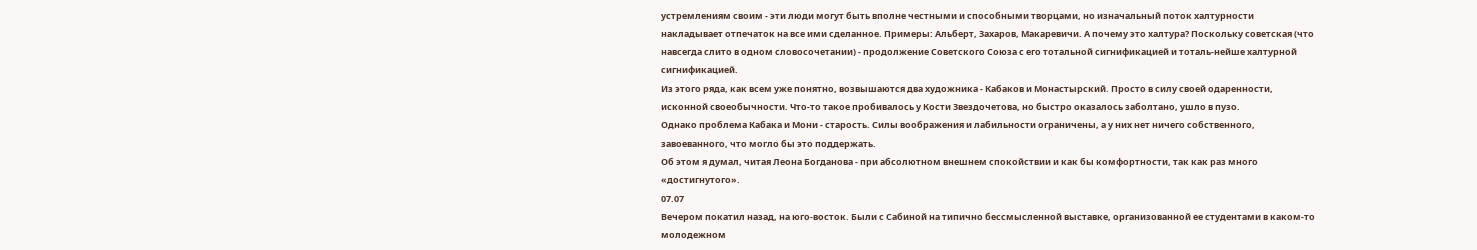устремлениям своим - эти люди могут быть вполне честными и способными творцами, но изначальный поток халтурности накладывает отпечаток на все ими сделанное. Примеры: Альберт, Захаров, Макаревичи. А почему это халтура? Поскольку советская (что навсегда слито в одном словосочетании) - продолжение Советского Союза с его тотальной сигнификацией и тоталь-нейше халтурной сигнификацией.
Из этого ряда, как всем уже понятно, возвышаются два художника - Кабаков и Монастырский. Просто в силу своей одаренности, исконной своеобычности. Что-то такое пробивалось у Кости Звездочетова, но быстро оказалось заболтано, ушло в пузо.
Однако проблема Кабака и Мони - старость. Силы воображения и лабильности ограничены, а у них нет ничего собственного, завоеванного, что могло бы это поддержать.
Об этом я думал, читая Леона Богданова - при абсолютном внешнем спокойствии и как бы комфортности, так как раз много «достигнутого».
07.07
Вечером покатил назад, на юго-восток. Были с Сабиной на типично бессмысленной выставке, организованной ее студентами в каком-то молодежном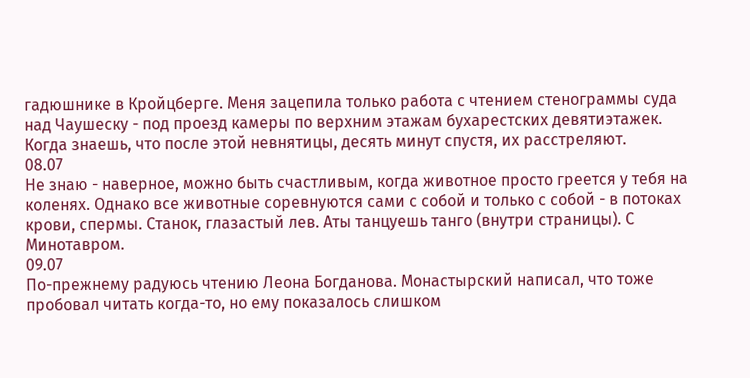гадюшнике в Кройцберге. Меня зацепила только работа с чтением стенограммы суда над Чаушеску - под проезд камеры по верхним этажам бухарестских девятиэтажек. Когда знаешь, что после этой невнятицы, десять минут спустя, их расстреляют.
08.07
Не знаю - наверное, можно быть счастливым, когда животное просто греется у тебя на коленях. Однако все животные соревнуются сами с собой и только с собой - в потоках крови, спермы. Станок, глазастый лев. Аты танцуешь танго (внутри страницы). С Минотавром.
09.07
По-прежнему радуюсь чтению Леона Богданова. Монастырский написал, что тоже пробовал читать когда-то, но ему показалось слишком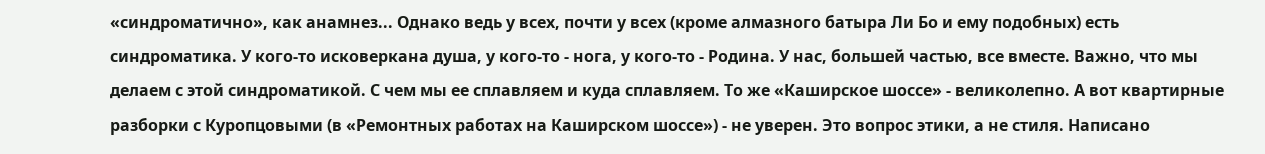«синдроматично», как анамнез... Однако ведь у всех, почти у всех (кроме алмазного батыра Ли Бо и ему подобных) есть синдроматика. У кого-то исковеркана душа, у кого-то - нога, у кого-то - Родина. У нас, большей частью, все вместе. Важно, что мы делаем с этой синдроматикой. С чем мы ее сплавляем и куда сплавляем. То же «Каширское шоссе» - великолепно. А вот квартирные разборки с Куропцовыми (в «Ремонтных работах на Каширском шоссе») - не уверен. Это вопрос этики, а не стиля. Написано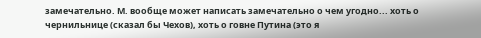замечательно. М. вообще может написать замечательно о чем угодно... хоть о чернильнице (сказал бы Чехов), хоть о говне Путина (это я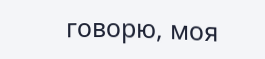говорю, моя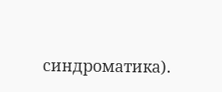синдроматика).